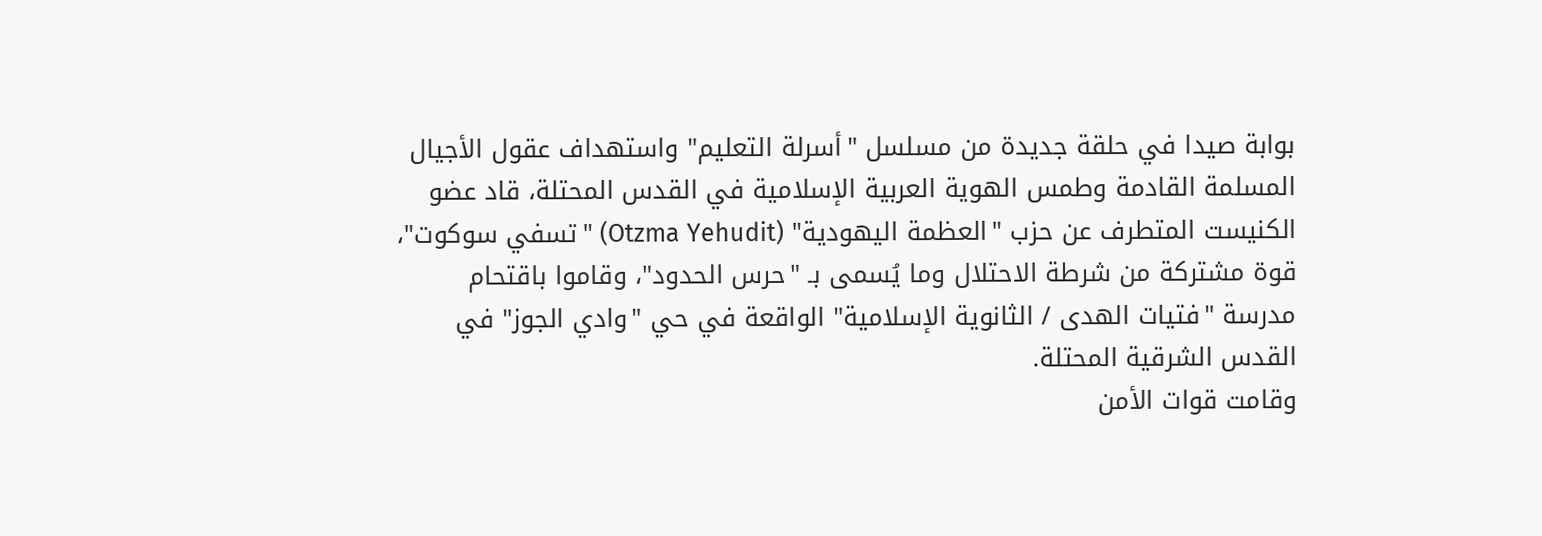بوابة صيدا في حلقة جديدة من مسلسل "أسرلة التعليم" واستهداف عقول الأجيال المسلمة القادمة وطمس الهوية العربية الإسلامية في القدس المحتلة، قاد عضو الكنيست المتطرف عن حزب "العظمة اليهودية" (Otzma Yehudit) "تسفي سوكوت"، قوة مشتركة من شرطة الاحتلال وما يُسمى بـ "حرس الحدود"، وقاموا باقتحام مدرسة "فتيات الهدى / الثانوية الإسلامية" الواقعة في حي "وادي الجوز" في القدس الشرقية المحتلة.
وقامت قوات الأمن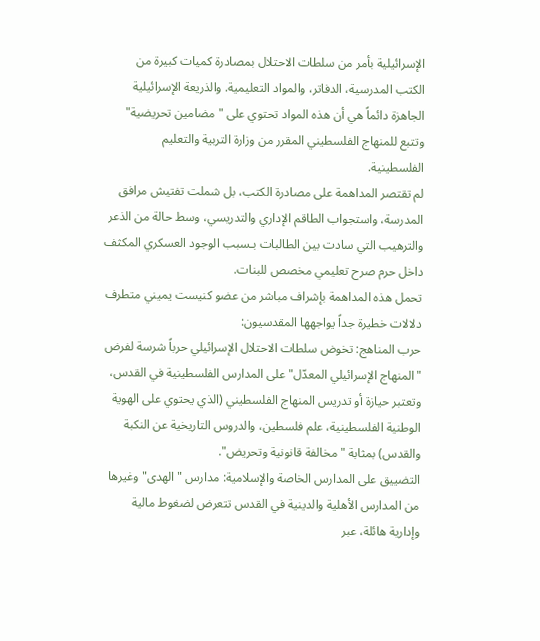الإسرائيلية بأمر من سلطات الاحتلال بمصادرة كميات كبيرة من الكتب المدرسية، الدفاتر، والمواد التعليمية. والذريعة الإسرائيلية الجاهزة دائماً هي أن هذه المواد تحتوي على "مضامين تحريضية" وتتبع للمنهاج الفلسطيني المقرر من وزارة التربية والتعليم الفلسطينية.
لم تقتصر المداهمة على مصادرة الكتب، بل شملت تفتيش مرافق المدرسة، واستجواب الطاقم الإداري والتدريسي، وسط حالة من الذعر والترهيب التي سادت بين الطالبات بـسبب الوجود العسكري المكثف داخل حرم صرح تعليمي مخصص للبنات.
تحمل هذه المداهمة بإشراف مباشر من عضو كنيست يميني متطرف دلالات خطيرة جداً يواجهها المقدسيون:
حرب المناهج: تخوض سلطات الاحتلال الإسرائيلي حرباً شرسة لفرض "المنهاج الإسرائيلي المعدّل" على المدارس الفلسطينية في القدس، وتعتبر حيازة أو تدريس المنهاج الفلسطيني (الذي يحتوي على الهوية الوطنية الفلسطينية، علم فلسطين، والدروس التاريخية عن النكبة والقدس) بمثابة "مخالفة قانونية وتحريض".
التضييق على المدارس الخاصة والإسلامية: مدارس "الهدى" وغيرها من المدارس الأهلية والدينية في القدس تتعرض لضغوط مالية وإدارية هائلة، عبر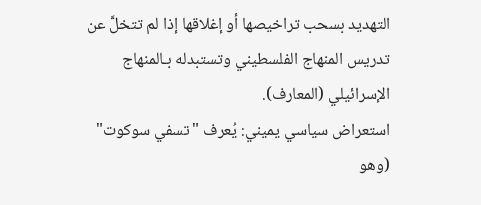التهديد بسحب تراخيصها أو إغلاقها إذا لم تتخلَّ عن تدريس المنهاج الفلسطيني وتستبدله بـالمنهاج الإسرائيلي (المعارف).
استعراض سياسي يميني: يُعرف "تسفي سوكوت" (وهو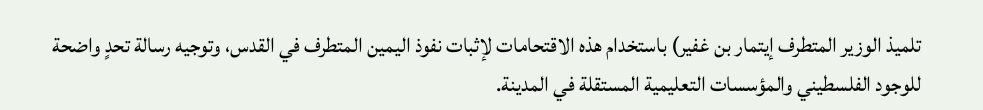تلميذ الوزير المتطرف إيتمار بن غفير) باستخدام هذه الاقتحامات لإثبات نفوذ اليمين المتطرف في القدس، وتوجيه رسالة تحدٍ واضحة للوجود الفلسطيني والمؤسسات التعليمية المستقلة في المدينة.